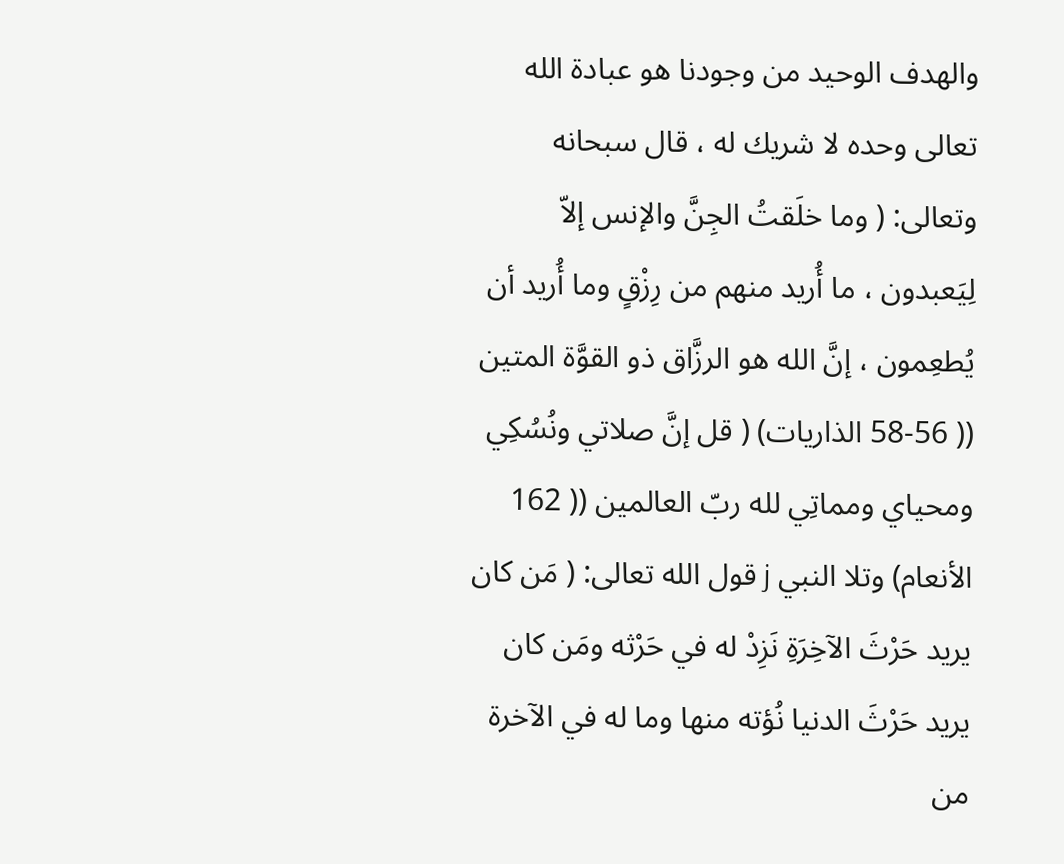والهدف الوحيد من وجودنا هو عبادة الله تعالى وحده لا شريك له ، قال سبحانه وتعالى: ( وما خلَقتُ الجِنَّ والإنس إلاّ لِيَعبدون ، ما أُريد منهم من رِزْقٍ وما أُريد أن يُطعِمون ، إنَّ الله هو الرزَّاق ذو القوَّة المتين (( 56-58 الذاريات) ( قل إنَّ صلاتي ونُسُكِي ومحياي ومماتِي لله ربّ العالمين (( 162 الأنعام) وتلا النبي j قول الله تعالى: ( مَن كان يريد حَرْثَ الآخِرَةِ نَزِدْ له في حَرْثه ومَن كان يريد حَرْثَ الدنيا نُؤته منها وما له في الآخرة من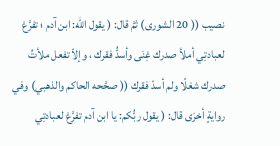نصيب (( 20 الشورى) ثمَّ قال: ( يقول الله: ابن آدم ؛ تفرَّغ لعبادتِي أملأ صدرك غِنَى وأسدُّ فقرك ، وإلاّ تفعل ملأتُ صدرك شغلًا ولم أسدّ فقرك (( صحَّحه الحاكم والذهبي) وفي روايةٍ أخرَى قال: ( يقول ربُّكم: يا ابن آدم تفرَّغ لعبادتِي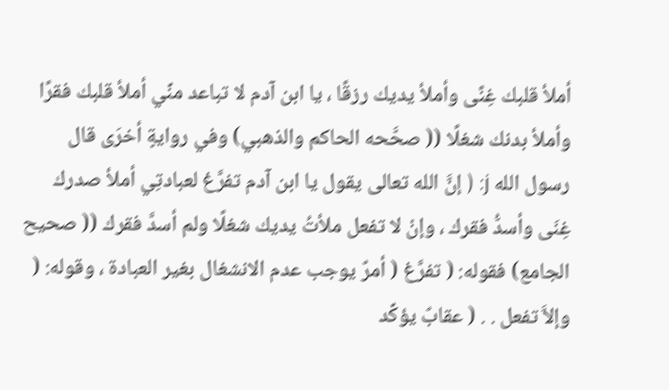أملأ قلبك غِنًى وأملأ يديك رزقًا ، يا ابن آدم لا تباعد منِّي أملأ قلبك فقرًا وأملأ بدنك شغلًا (( صحَّحه الحاكم والذهبي) وفي روايةٍ أخرَى قال رسول الله j: ( إنَّ الله تعالى يقول يا ابن آدم تفرَّغ لعبادتِي أملأ صدرك غِنَى وأسدُّ فقرك ، وإنْ لا تفعل ملأتُ يديك شغلًا ولم أسدَّ فقرك (( صحيح الجامع) فقوله: ( تفرَّغ ( أمرٌ يوجب عدم الانشغال بغير العبادة ، وقوله: ( وإلاَّ تفعل . . ( عقابٌ يؤكِّد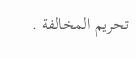تحريم المخالفة .